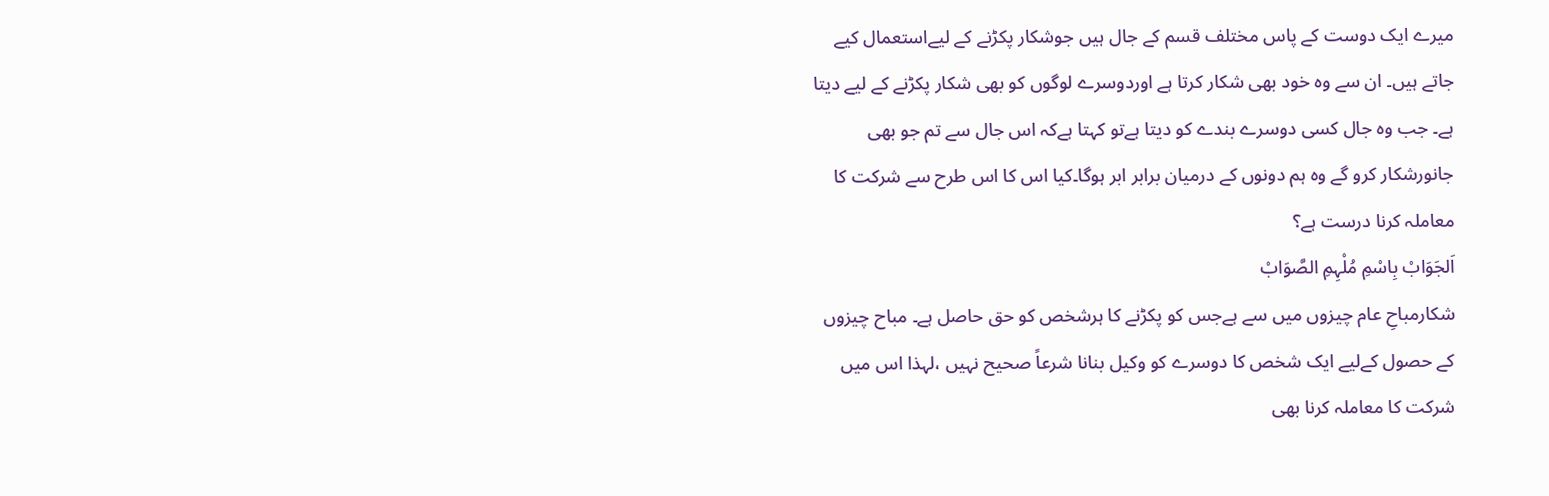میرے ایک دوست کے پاس مختلف قسم کے جال ہیں جوشکار پکڑنے کے لیےاستعمال کیے جاتے ہیں۔ ان سے وہ خود بھی شکار کرتا ہے اوردوسرے لوگوں کو بھی شکار پکڑنے کے لیے دیتا ہے۔ جب وہ جال کسی دوسرے بندے کو دیتا ہےتو کہتا ہےکہ اس جال سے تم جو بھی جانورشکار کرو گے وہ ہم دونوں کے درمیان برابر ابر ہوگا۔کیا اس کا اس طرح سے شرکت کا معاملہ کرنا درست ہے؟
اَلجَوَابْ بِاسْمِ مُلْہِمِ الصَّوَابْ
شکارمباحِ عام چیزوں میں سے ہےجس کو پکڑنے کا ہرشخص کو حق حاصل ہے۔ مباح چیزوں کے حصول کےلیے ایک شخص کا دوسرے کو وکیل بنانا شرعاً صحیح نہیں ،لہذا اس میں شرکت کا معاملہ کرنا بھی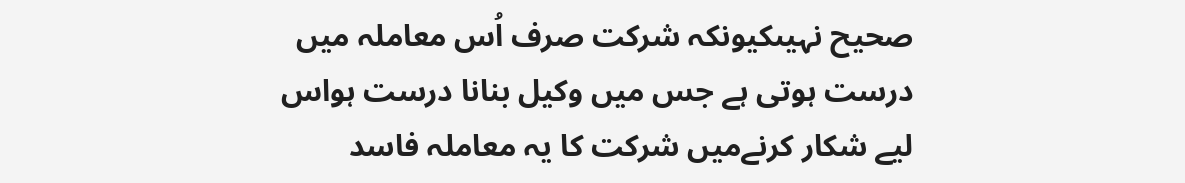صحیح نہیںکیونکہ شرکت صرف اُس معاملہ میں درست ہوتی ہے جس میں وکیل بنانا درست ہواس لیے شکار کرنےمیں شرکت کا یہ معاملہ فاسد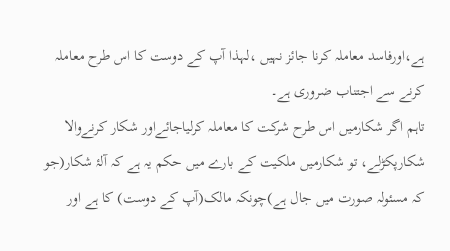ہے،اورفاسد معاملہ کرنا جائز نہیں ،لہذا آپ کے دوست کا اس طرح معاملہ کرنے سے اجتناب ضروری ہے۔
تاہم اگر شکارمیں اس طرح شرکت کا معاملہ کرلیاجائےاور شکار کرنےوالا شکارپکڑلے، تو شکارمیں ملکیت کے بارے میں حکم یہ ہے کہ آلۂ شکار(جو کہ مسئولہ صورت میں جال ہے)چونکہ مالک(آپ کے دوست) کا ہے اور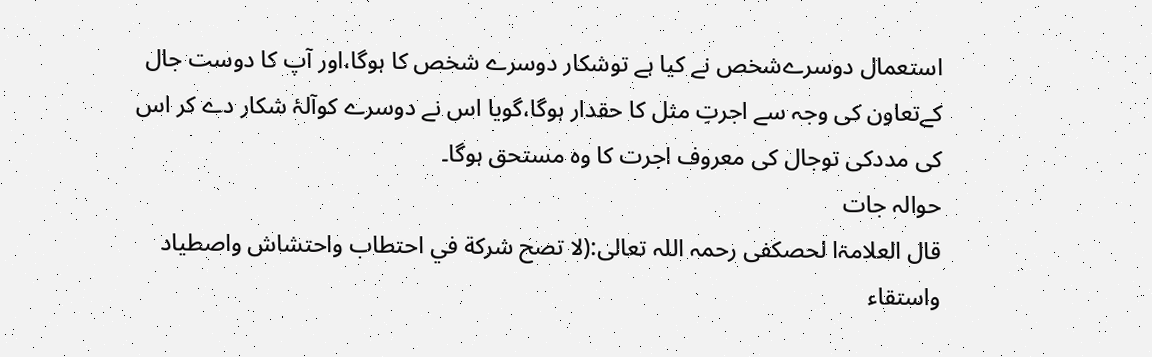استعمال دوسرےشخص نے کیا ہے توشکار دوسرے شخص کا ہوگا،اور آپ کا دوست جال کےتعاون کی وجہ سے اجرتِ مثل کا حقدار ہوگا،گویا اس نے دوسرے کوآلۂ شکار دے کر اس کی مددکی توجال کی معروف اجرت کا وہ مستحق ہوگا۔
حوالہ جات
قال العلامۃا لحصکفی رحمہ اللہ تعالی:(لا تصح شركة في احتطاب واحتشاش واصطياد واستقاء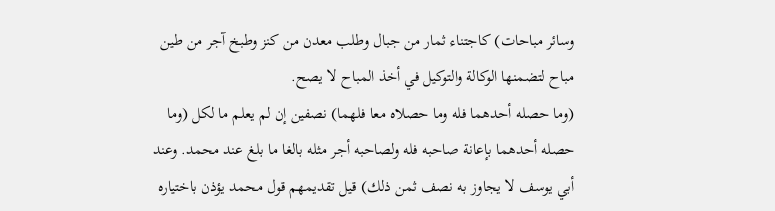وسائر مباحات) كاجتناء ثمار من جبال وطلب معدن من كنز وطبخ آجر من طين مباح لتضمنها الوكالة والتوكيل في أخذ المباح لا يصح.
(وما حصله أحدهما فله وما حصلاه معا فلهما) نصفين إن لم يعلم ما لكل (وما حصله أحدهما بإعانة صاحبه فله ولصاحبه أجر مثله بالغا ما بلغ عند محمد. وعند أبي يوسف لا يجاوز به نصف ثمن ذلك) قيل تقديمهم قول محمد يؤذن باختياره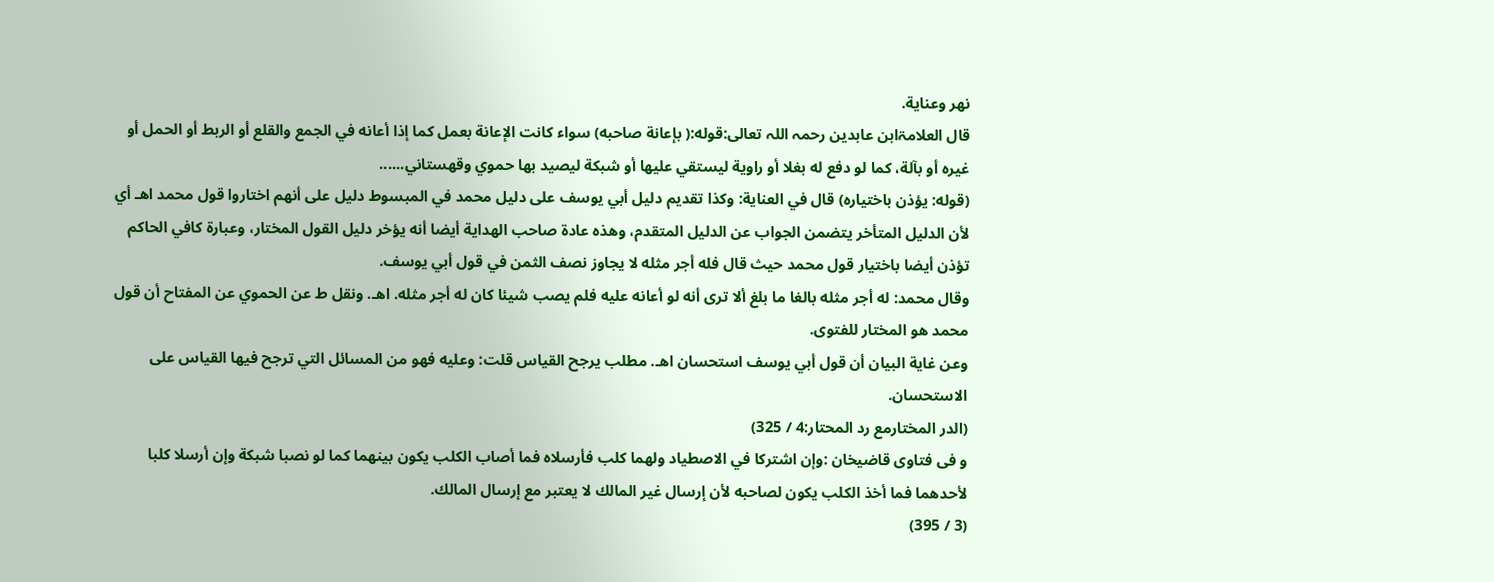نهر وعناية.
قال العلامۃابن عابدین رحمہ اللہ تعالی:قوله:( بإعانة صاحبه) سواء كانت الإعانة بعمل كما إذا أعانه في الجمع والقلع أو الربط أو الحمل أو غيره أو بآلة، كما لو دفع له بغلا أو راوية ليستقي عليها أو شبكة ليصيد بها حموي وقهستاني......
(قوله: يؤذن باختياره) قال في العناية: وكذا تقديم دليل أبي يوسف على دليل محمد في المبسوط دليل على أنهم اختاروا قول محمد اهـ أي لأن الدليل المتأخر يتضمن الجواب عن الدليل المتقدم، وهذه عادة صاحب الهداية أيضا أنه يؤخر دليل القول المختار، وعبارة كافي الحاكم تؤذن أيضا باختيار قول محمد حيث قال فله أجر مثله لا يجاوز نصف الثمن في قول أبي يوسف.
وقال محمد: له أجر مثله بالغا ما بلغ ألا ترى أنه لو أعانه عليه فلم يصب شيئا كان له أجر مثله. اهـ. ونقل ط عن الحموي عن المفتاح أن قول محمد هو المختار للفتوى.
وعن غاية البيان أن قول أبي يوسف استحسان اهـ. مطلب يرجح القياس قلت: وعليه فهو من المسائل التي ترجح فيها القياس على الاستحسان.
(الدر المختارمع رد المحتار:4 / 325)
و فی فتاوى قاضيخان :وإن اشتركا في الاصطياد ولهما كلب فأرسلاه فما أصاب الكلب يكون بينهما كما لو نصبا شبكة وإن أرسلا كلبا لأحدهما فما أخذ الكلب يكون لصاحبه لأن إرسال غير المالك لا يعتبر مع إرسال المالك.
(3 / 395)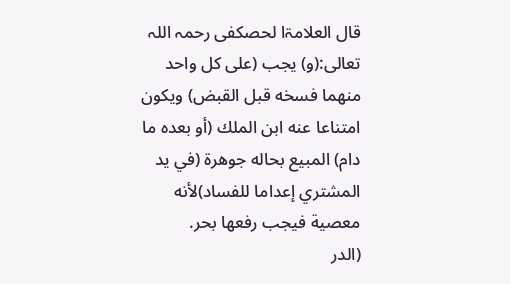قال العلامۃا لحصکفی رحمہ اللہ تعالی:(و) يجب (على كل واحد منهما فسخه قبل القبض) ويكون امتناعا عنه ابن الملك (أو بعده ما دام) المبيع بحاله جوهرة (في يد المشتري إعداما للفساد)لأنه معصية فيجب رفعها بحر.
(الدر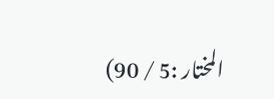المختار :5 / 90)